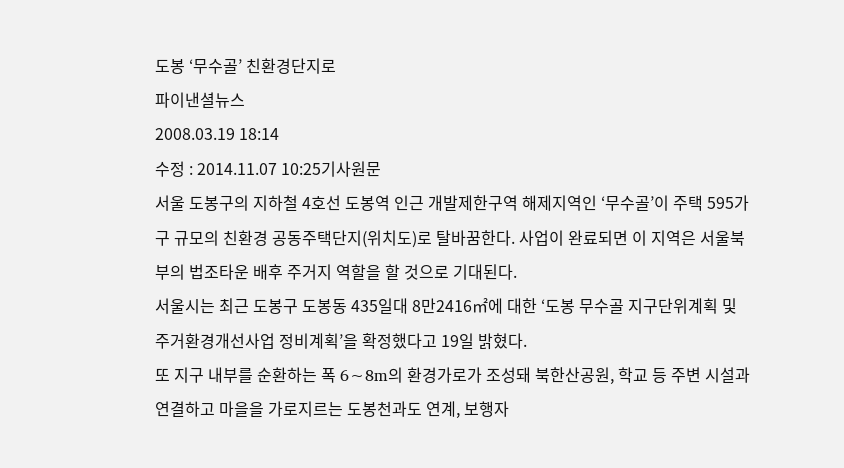도봉 ‘무수골’ 친환경단지로
파이낸셜뉴스
2008.03.19 18:14
수정 : 2014.11.07 10:25기사원문
서울 도봉구의 지하철 4호선 도봉역 인근 개발제한구역 해제지역인 ‘무수골’이 주택 595가구 규모의 친환경 공동주택단지(위치도)로 탈바꿈한다. 사업이 완료되면 이 지역은 서울북부의 법조타운 배후 주거지 역할을 할 것으로 기대된다.
서울시는 최근 도봉구 도봉동 435일대 8만2416㎡에 대한 ‘도봉 무수골 지구단위계획 및 주거환경개선사업 정비계획’을 확정했다고 19일 밝혔다.
또 지구 내부를 순환하는 폭 6∼8m의 환경가로가 조성돼 북한산공원, 학교 등 주변 시설과 연결하고 마을을 가로지르는 도봉천과도 연계, 보행자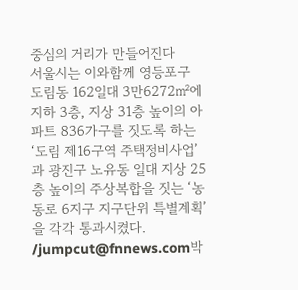중심의 거리가 만들어진다
서울시는 이와함께 영등포구 도림동 162일대 3만6272㎡에 지하 3층, 지상 31층 높이의 아파트 836가구를 짓도록 하는 ‘도림 제16구역 주택정비사업’과 광진구 노유동 일대 지상 25층 높이의 주상복합을 짓는 ‘농동로 6지구 지구단위 특별계획’을 각각 통과시켰다.
/jumpcut@fnnews.com박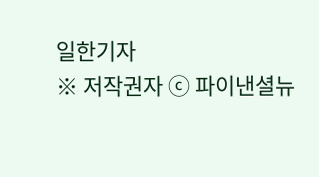일한기자
※ 저작권자 ⓒ 파이낸셜뉴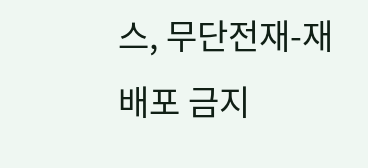스, 무단전재-재배포 금지